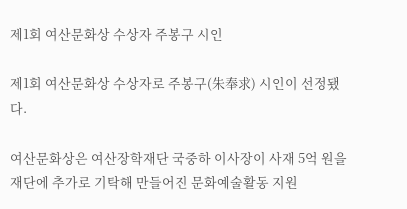제1회 여산문화상 수상자 주봉구 시인

제1회 여산문화상 수상자로 주봉구(朱奉求) 시인이 선정됐다.

여산문화상은 여산장학재단 국중하 이사장이 사재 5억 원을 재단에 추가로 기탁해 만들어진 문화예술활동 지원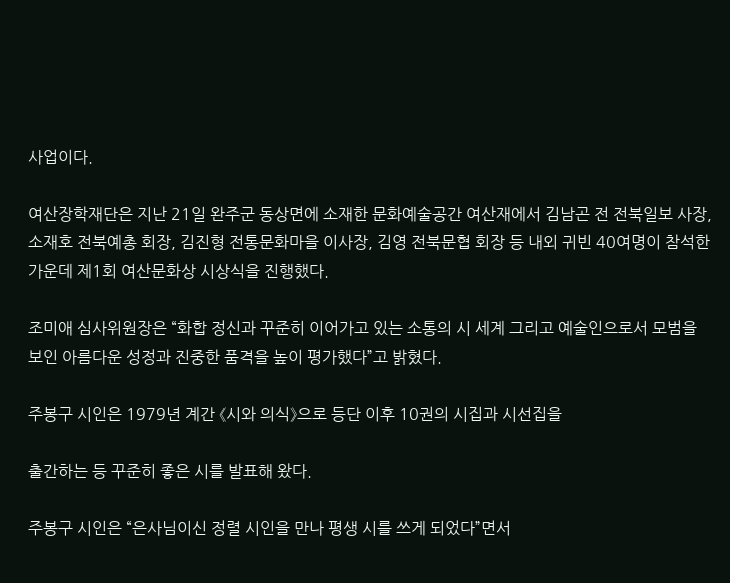사업이다.

여산장학재단은 지난 21일 완주군 동상면에 소재한 문화예술공간 여산재에서 김남곤 전 전북일보 사장, 소재호 전북예총 회장, 김진형 전통문화마을 이사장, 김영 전북문협 회장 등 내외 귀빈 40여명이 참석한 가운데 제1회 여산문화상 시상식을 진행했다.

조미애 심사위원장은 “화합 정신과 꾸준히 이어가고 있는 소통의 시 세계 그리고 예술인으로서 모범을 보인 아름다운 성정과 진중한 품격을 높이 평가했다”고 밝혔다.

주봉구 시인은 1979년 계간 《시와 의식》으로 등단 이후 10권의 시집과 시선집을

출간하는 등 꾸준히 좋은 시를 발표해 왔다.

주봉구 시인은 “은사님이신 정렬 시인을 만나 평생 시를 쓰게 되었다”면서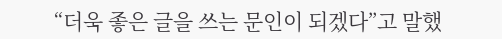“더욱 좋은 글을 쓰는 문인이 되겠다”고 말했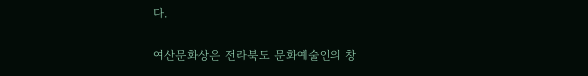다.

여산문화상은 전라북도 문화예술인의 창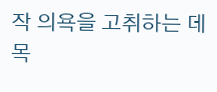작 의욕을 고취하는 데 목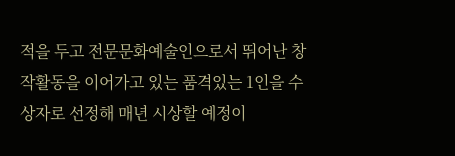적을 두고 전문문화예술인으로서 뛰어난 창작활동을 이어가고 있는 품격있는 1인을 수상자로 선정해 매년 시상할 예정이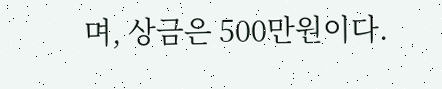며, 상금은 500만원이다.